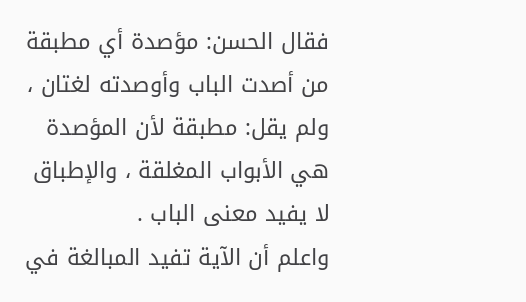فقال الحسن: مؤصدة أي مطبقة من أصدت الباب وأوصدته لغتان ، ولم يقل: مطبقة لأن المؤصدة هي الأبواب المغلقة ، والإطباق لا يفيد معنى الباب .
واعلم أن الآية تفيد المبالغة في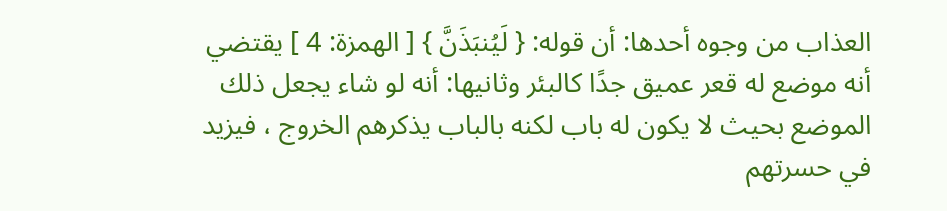العذاب من وجوه أحدها: أن قوله: { لَيُنبَذَنَّ } [ الهمزة: 4 ] يقتضي أنه موضع له قعر عميق جدًا كالبئر وثانيها: أنه لو شاء يجعل ذلك الموضع بحيث لا يكون له باب لكنه بالباب يذكرهم الخروج ، فيزيد في حسرتهم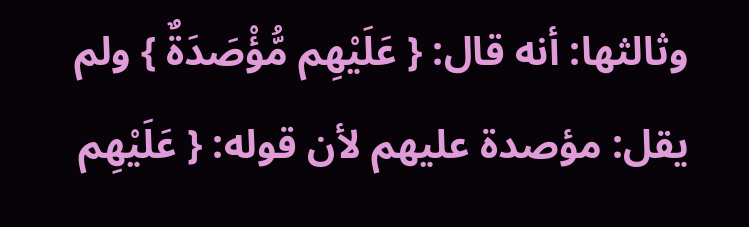وثالثها: أنه قال: { عَلَيْهِم مُّؤْصَدَةٌ } ولم يقل: مؤصدة عليهم لأن قوله: { عَلَيْهِم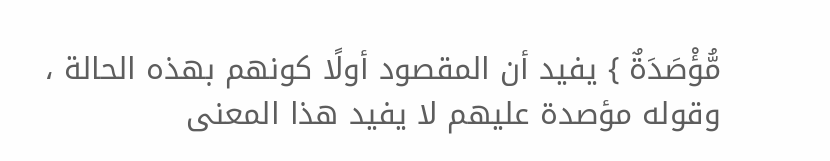مُّؤْصَدَةٌ } يفيد أن المقصود أولًا كونهم بهذه الحالة ، وقوله مؤصدة عليهم لا يفيد هذا المعنى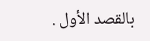بالقصد الأول .